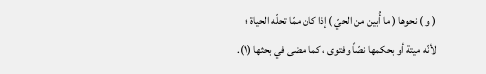( و ) نحوها ( ما أُبين من الحيّ ) إذا كان ممّا تحلّه الحياة ؛ لأنّه ميتة أو بحكمها نصّاً وفتوى ، كما مضى في بحثها (١).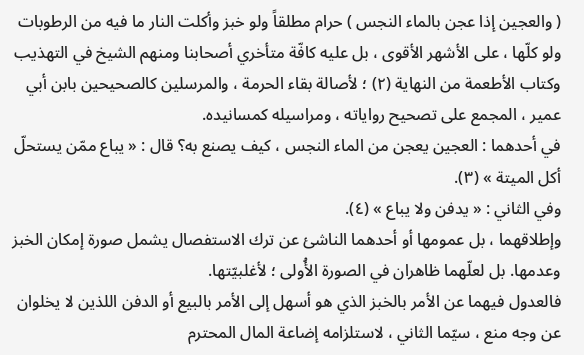( والعجين إذا عجن بالماء النجس ) حرام مطلقاً ولو خبز وأكلت النار ما فيه من الرطوبات ولو كلّها ، على الأشهر الأقوى ، بل عليه كافّة متأخري أصحابنا ومنهم الشيخ في التهذيب وكتاب الأطعمة من النهاية (٢) ؛ لأصالة بقاء الحرمة ، والمرسلين كالصحيحين بابن أبي عمير ، المجمع على تصحيح رواياته ، ومراسيله كمسانيده.
في أحدهما : العجين يعجن من الماء النجس ، كيف يصنع به؟ قال : « يباع ممّن يستحلّ أكل الميتة » (٣).
وفي الثاني : « يدفن ولا يباع » (٤).
وإطلاقهما ، بل عمومها أو أحدهما الناشئ عن ترك الاستفصال يشمل صورة إمكان الخبز وعدمها. بل لعلّهما ظاهران في الصورة الأُولى ؛ لأغلبيّتها.
فالعدول فيهما عن الأمر بالخبز الذي هو أسهل إلى الأمر بالبيع أو الدفن اللذين لا يخلوان عن وجه منع ، سيّما الثاني ، لاستلزامه إضاعة المال المحترم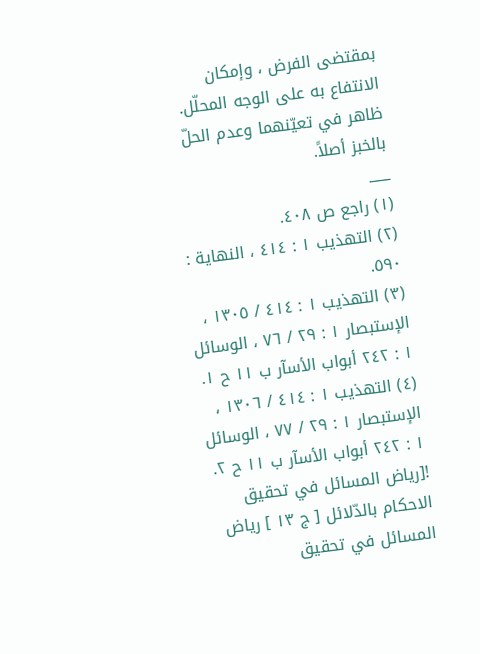بمقتضى الفرض ، وإمكان الانتفاع به على الوجه المحلّل. ظاهر في تعيّنهما وعدم الحلّ بالخبز أصلاً.
___
(١) راجع ص ٤٠٨.
(٢) التهذيب ١ : ٤١٤ ، النهاية : ٥٩٠.
(٣) التهذيب ١ : ٤١٤ / ١٣٠٥ ، الإستبصار ١ : ٢٩ / ٧٦ ، الوسائل ١ : ٢٤٢ أبواب الأسآر ب ١١ ح ١.
(٤) التهذيب ١ : ٤١٤ / ١٣٠٦ ، الإستبصار ١ : ٢٩ / ٧٧ ، الوسائل ١ : ٢٤٢ أبواب الأسآر ب ١١ ح ٢.
![رياض المسائل في تحقيق الاحكام بالدّلائل [ ج ١٣ ] رياض المسائل في تحقيق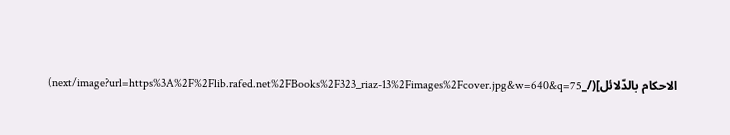الاحكام بالدّلائل](/_next/image?url=https%3A%2F%2Flib.rafed.net%2FBooks%2F323_riaz-13%2Fimages%2Fcover.jpg&w=640&q=75)